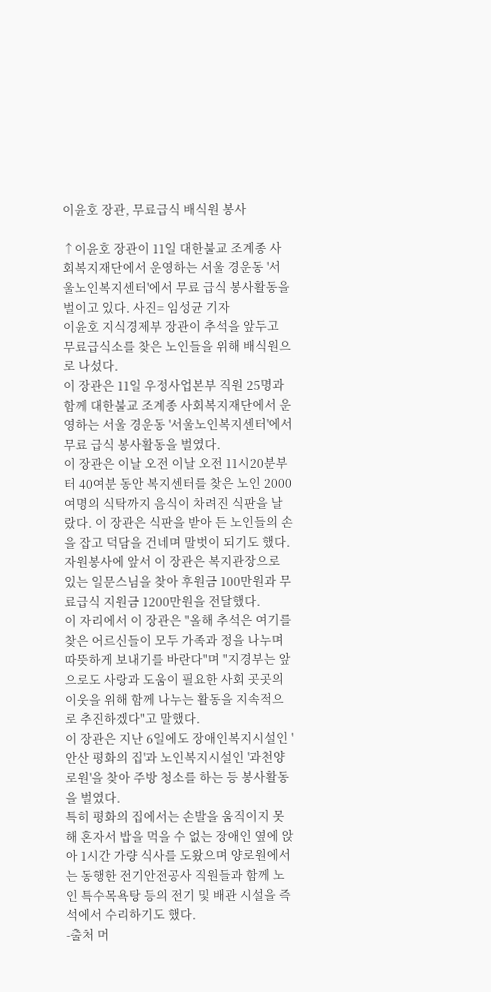이윤호 장관, 무료급식 배식원 봉사

↑이윤호 장관이 11일 대한불교 조계종 사회복지재단에서 운영하는 서울 경운동 '서울노인복지센터'에서 무료 급식 봉사활동을 벌이고 있다. 사진= 임성균 기자
이윤호 지식경제부 장관이 추석을 앞두고 무료급식소를 찾은 노인들을 위해 배식원으로 나섰다.
이 장관은 11일 우정사업본부 직원 25명과 함께 대한불교 조계종 사회복지재단에서 운영하는 서울 경운동 '서울노인복지센터'에서 무료 급식 봉사활동을 벌였다.
이 장관은 이날 오전 이날 오전 11시20분부터 40여분 동안 복지센터를 찾은 노인 2000여명의 식탁까지 음식이 차려진 식판을 날랐다. 이 장관은 식판을 받아 든 노인들의 손을 잡고 덕담을 건네며 말벗이 되기도 했다.
자원봉사에 앞서 이 장관은 복지관장으로 있는 일문스님을 찾아 후원금 100만원과 무료급식 지원금 1200만원을 전달했다.
이 자리에서 이 장관은 "올해 추석은 여기를 찾은 어르신들이 모두 가족과 정을 나누며 따뜻하게 보내기를 바란다"며 "지경부는 앞으로도 사랑과 도움이 필요한 사회 곳곳의 이웃을 위해 함께 나누는 활동을 지속적으로 추진하겠다"고 말했다.
이 장관은 지난 6일에도 장애인복지시설인 '안산 평화의 집'과 노인복지시설인 '과천양로원'을 찾아 주방 청소를 하는 등 봉사활동을 벌였다.
특히 평화의 집에서는 손발을 움직이지 못해 혼자서 밥을 먹을 수 없는 장애인 옆에 앉아 1시간 가량 식사를 도왔으며 양로원에서는 동행한 전기안전공사 직원들과 함께 노인 특수목욕탕 등의 전기 및 배관 시설을 즉석에서 수리하기도 했다.
-출처 머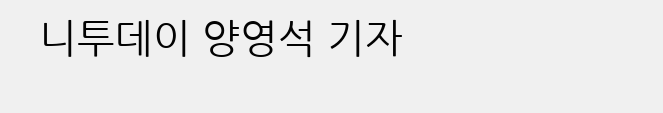니투데이 양영석 기자